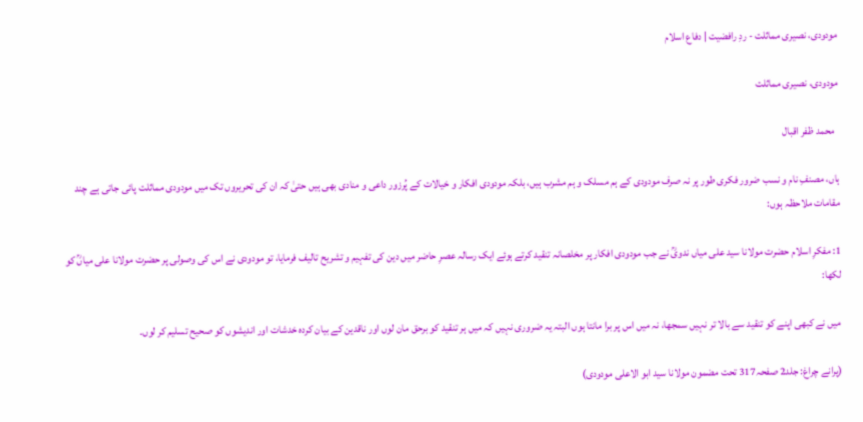مودودی، نصیری مماثلت - ردِ رافضیت | دفاع اسلام

مودودی، نصیری مماثلت

  محمد ظفر اقبال

ہاں، مصنفِ نام و نسب ضرور فکری طور پر نہ صرف مودودی کے ہم مسلک و ہم مشرب ہیں، بلکہ مودودی افکار و خیالات کے پُرزور داعی و منادی بھی ہیں حتیٰ کہ ان کی تحریروں تک میں مودودی مماثلت پائی جاتی ہے چند مقامات ملاحظہ ہوں:

1: مفکرِ اسلام حضرت مولانا سید علی میاں ندویؒ نے جب مودودی افکار پر مخلصانہ تنقید کرتے ہوئے ایک رسالہ عصرِ حاضر میں دین کی تفہیم و تشریح تالیف فرمایا، تو مودودی نے اس کی وصولی پر حضرت مولانا علی میاںؒ کو لکھا:

میں نے کبھی اپنے کو تنقید سے بالا تر نہیں سمجھا، نہ میں اس پر برا مانتا ہوں البتہ یہ ضروری نہیں کہ میں ہر تنقید کو برحق مان لوں اور ناقدین کے بیان کردہ خدشات اور اندیشوں کو صحیح تسلیم کر لوں۔

(پرانے چراغ: جلد2 صفحہ317 تحت مضمون مولانا سید ابو الاعلی مودودی)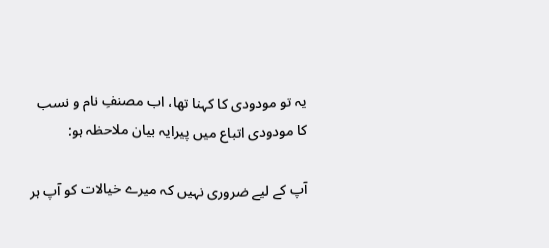یہ تو مودودی کا کہنا تھا، اب مصنفِ نام و نسب کا مودودی اتباع میں پیرایہ بیان ملاحظہ ہو:

آپ کے لیے ضروری نہیں کہ میرے خیالات کو آپ ہر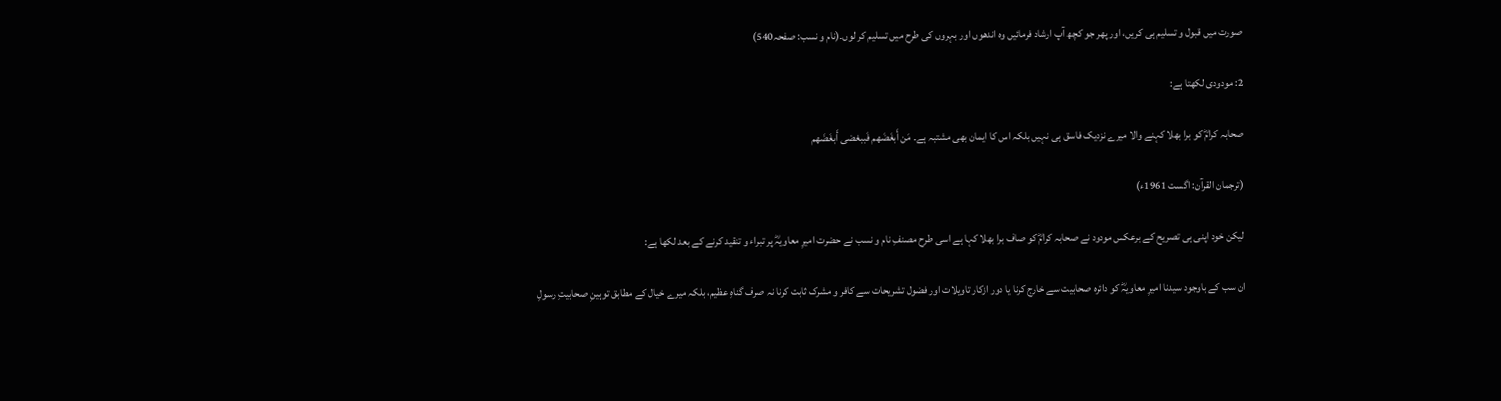صورت میں قبول و تسلیم ہی کریں، اور پھر جو کچھ آپ ارشاد فرمائیں وہ اندھوں اور بہروں کی طرح میں تسلیم کر لوں۔(نام و نسب: صفحہ540)

2: مودودی لکھتا ہے:

صحابہ کرامؓ کو برا بھلا کہنے والا میرے نزدیک فاسق ہی نہیں بلکہ اس کا ایمان بھی مشتبہ ہے۔ مَن أَبغَضَهم فَببغضی أَبغَضَهم

(ترجمان القرآن: اگست 1961ء)

لیکن خود اپنی ہی تصریح کے برعکس مودود نے صحابہ کرامؓ کو صاف برا بھلا کہا ہے اسی طرح مصنفِ نام و نسب نے حضرت امیرِ معاویہؓ پر تبراء و تنقید کرنے کے بعد لکھا ہے:

ان سب کے باوجود سیدنا امیرِ معاویہؓ کو دائرہ صحابیت سے خارج کرنا یا دور ازکار تاویلات اور فضول تشریحات سے کافر و مشرک ثابت کرنا نہ صرف گناہِ عظیم، بلکہ میرے خیال کے مطابق توہینِ صحابیتِ رسولِ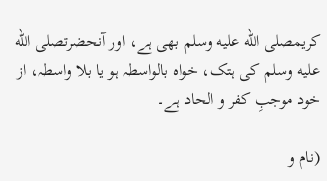کریمصلى الله عليه وسلم بھی ہے، اور آنحضرتصلى الله عليه وسلم کی ہتک، خواہ بالواسطہ ہو یا بلا واسطہ، از خود موجبِ کفر و الحاد ہے۔

(نام و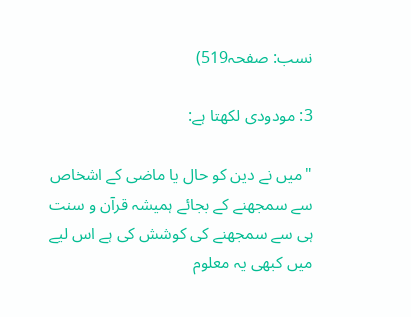نسب: صفحہ519)

3: مودودی لکھتا ہے:

"میں نے دین کو حال یا ماضی کے اشخاص سے سمجھنے کے بجائے ہمیشہ قرآن و سنت ہی سے سمجھنے کی کوشش کی ہے اس لیے میں کبھی یہ معلوم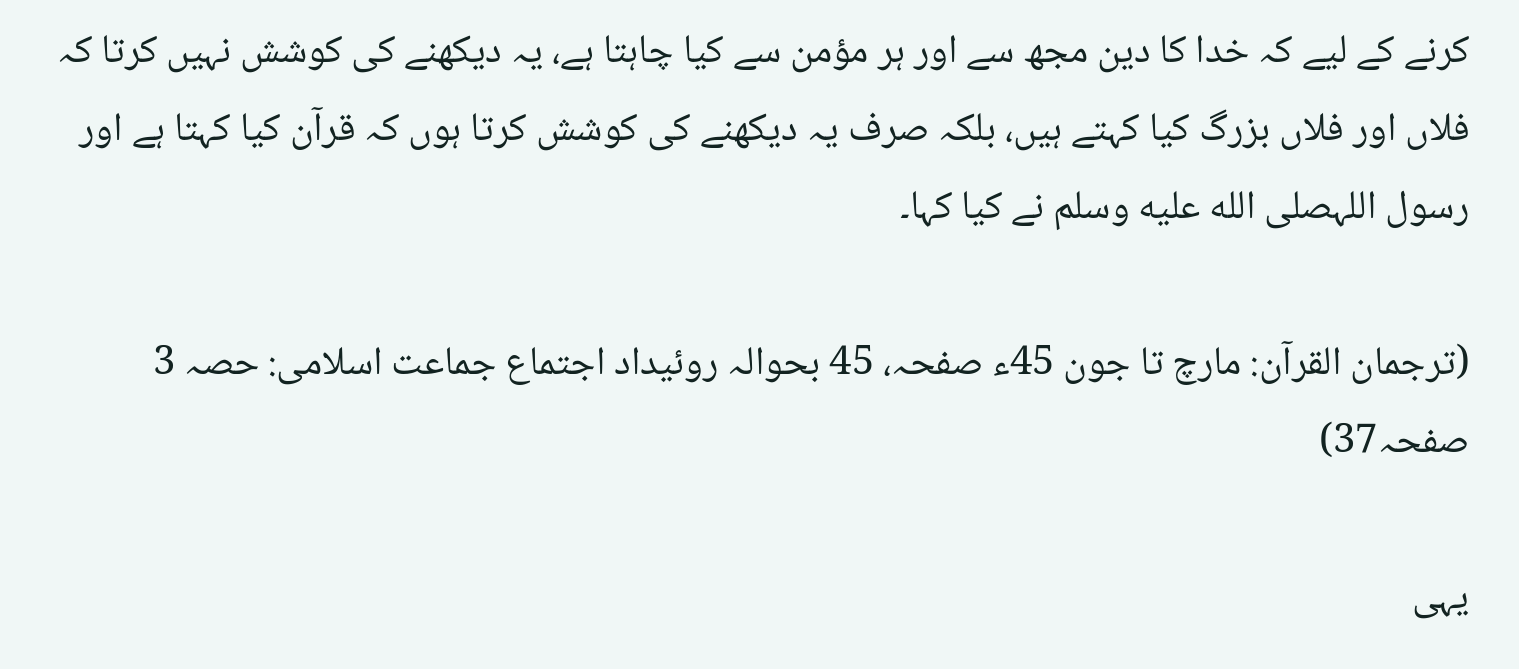کرنے کے لیے کہ خدا کا دین مجھ سے اور ہر مؤمن سے کیا چاہتا ہے، یہ دیکھنے کی کوشش نہیں کرتا کہ فلاں اور فلاں بزرگ کیا کہتے ہیں، بلکہ صرف یہ دیکھنے کی کوشش کرتا ہوں کہ قرآن کیا کہتا ہے اور رسول اللہصلى الله عليه وسلم نے کیا کہا۔

(ترجمان القرآن: مارچ تا جون 45ء صفحہ، 45 بحوالہ روئیداد اجتماع جماعت اسلامی: حصہ 3  صفحہ37)

یہی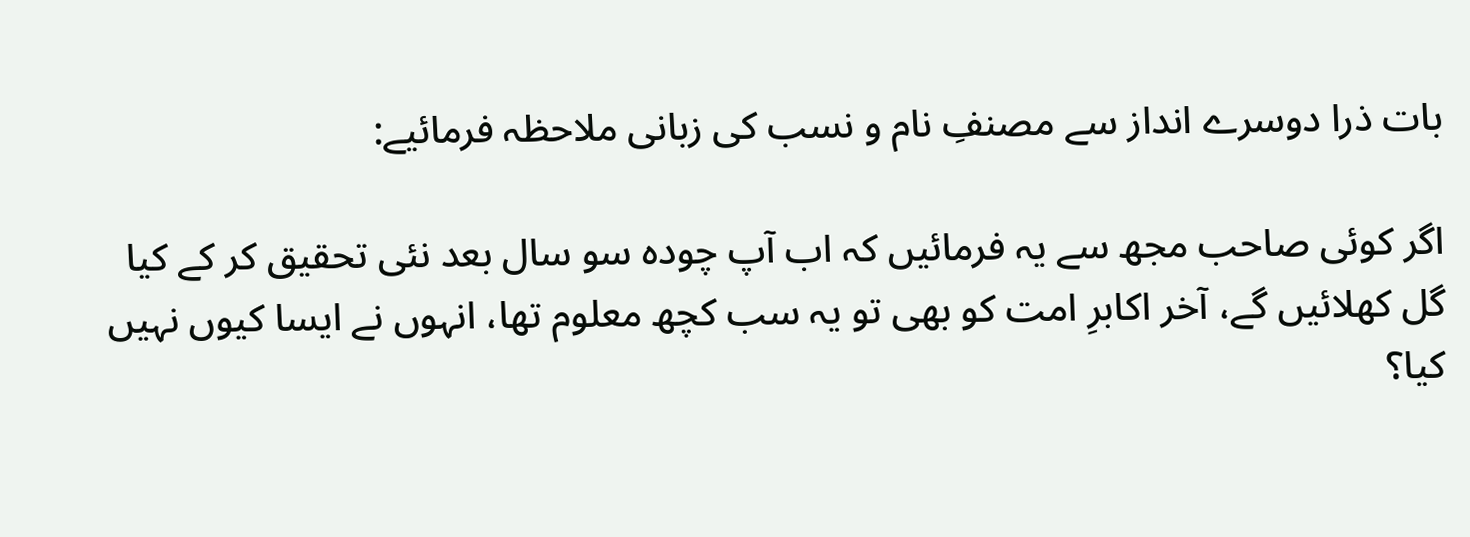بات ذرا دوسرے انداز سے مصنفِ نام و نسب کی زبانی ملاحظہ فرمائیے:

اگر کوئی صاحب مجھ سے یہ فرمائیں کہ اب آپ چودہ سو سال بعد نئی تحقیق کر کے کیا گل کھلائیں گے، آخر اکابرِ امت کو بھی تو یہ سب کچھ معلوم تھا، انہوں نے ایسا کیوں نہیں کیا؟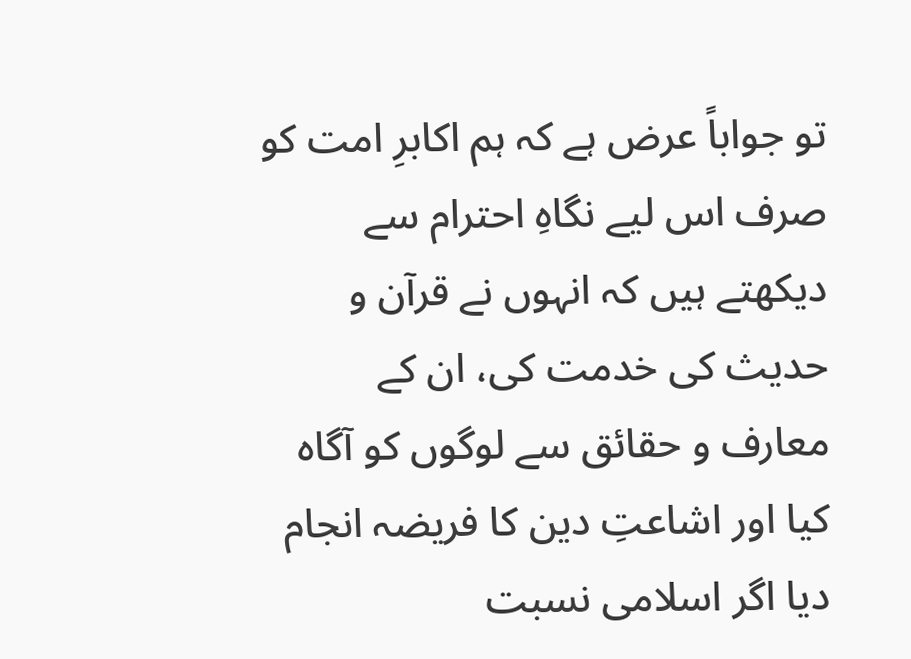تو جواباً عرض ہے کہ ہم اکابرِ امت کو صرف اس لیے نگاہِ احترام سے دیکھتے ہیں کہ انہوں نے قرآن و حدیث کی خدمت کی، ان کے معارف و حقائق سے لوگوں کو آگاہ کیا اور اشاعتِ دین کا فریضہ انجام دیا اگر اسلامی نسبت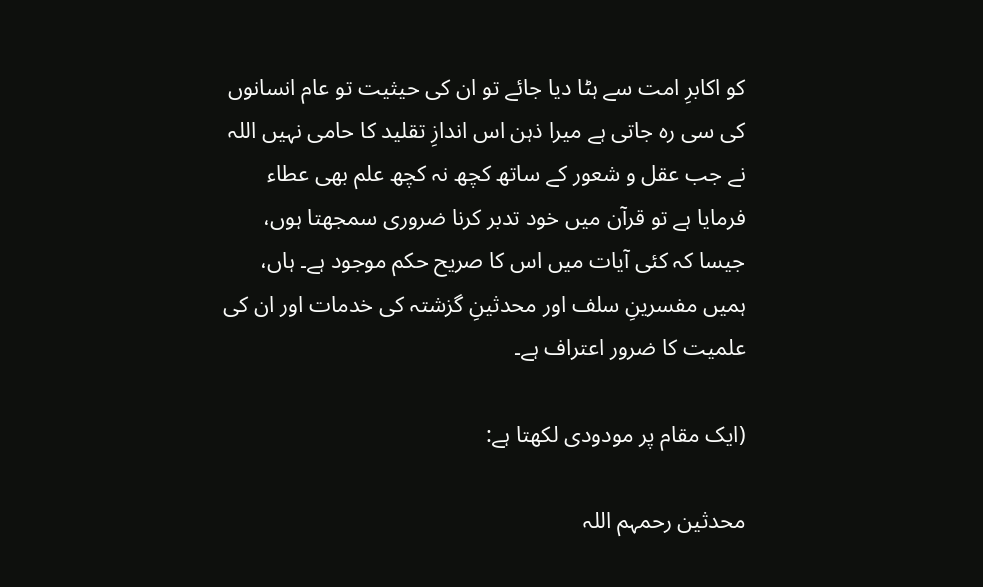کو اکابرِ امت سے ہٹا دیا جائے تو ان کی حیثیت تو عام انسانوں کی سی رہ جاتی ہے میرا ذہن اس اندازِ تقلید کا حامی نہیں اللہ نے جب عقل و شعور کے ساتھ کچھ نہ کچھ علم بھی عطاء فرمایا ہے تو قرآن میں خود تدبر کرنا ضروری سمجھتا ہوں، جیسا کہ کئی آیات میں اس کا صریح حکم موجود ہے۔ ہاں، ہمیں مفسرینِ سلف اور محدثینِ گزشتہ کی خدمات اور ان کی علمیت کا ضرور اعتراف ہے۔

(ایک مقام پر مودودی لکھتا ہے:

محدثین رحمہم اللہ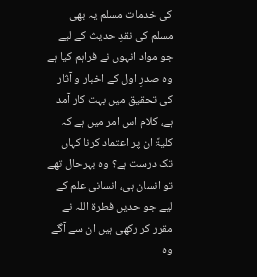کی خدمات مسلم یہ بھی مسلم کی نقدِ حدیث کے لیے جو مواد انہوں نے فراہم کیا ہے وہ صدرِ اول کے اخبار و آثار کی تحقیق میں بہت کار آمد ہے، کلام اس امر میں ہے کہ کلیۃً ان پر اعتماد کرنا کہاں تک درست ہے؟ وہ بہرحال تھے تو انسان ہی، انسانی علم کے لیے جو حدیں فطرۃ اللہ نے مقرر کر رکھی ہیں ان سے آگے وہ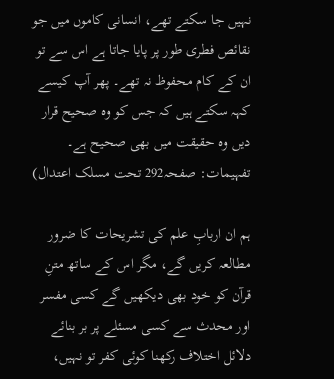نہیں جا سکتے تھے، انسانی کاموں میں جو نقائص فطری طور پر پایا جاتا ہے اس سے تو ان کے کام محفوظ نہ تھے۔ پھر آپ کیسے کہہ سکتے ہیں کہ جس کو وہ صحیح قرار دیں وہ حقیقت میں بھی صحیح ہے۔ تفہیمات: صفحہ292 تحت مسلک اعتدال)

ہم ان اربابِ علم کی تشریحات کا ضرور مطالعہ کریں گے، مگر اس کے ساتھ متنِ قرآن کو خود بھی دیکھیں گے کسی مفسر اور محدث سے کسی مسئلے پر بر بنائے دلائل اختلاف رکھنا کوئی کفر تو نہیں،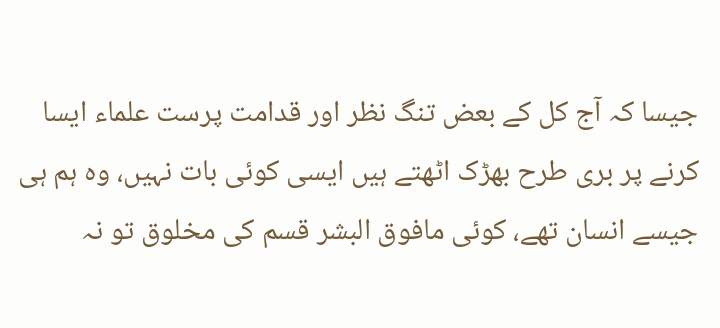جیسا کہ آج کل کے بعض تنگ نظر اور قدامت پرست علماء ایسا کرنے پر بری طرح بھڑک اٹھتے ہیں ایسی کوئی بات نہیں، وہ ہم ہی جیسے انسان تھے، کوئی مافوق البشر قسم کی مخلوق تو نہ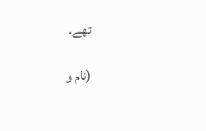تھے۔

(نام و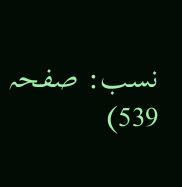نسب: صفحہ 539)